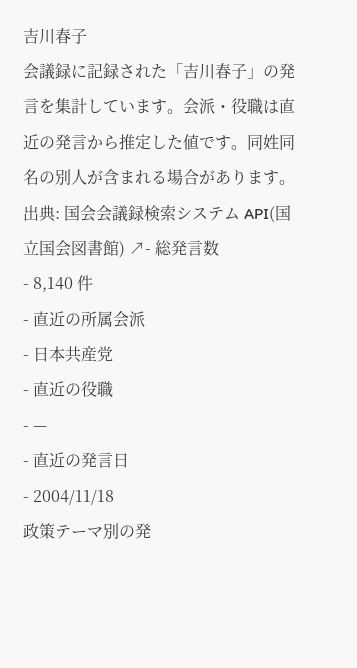吉川春子
会議録に記録された「吉川春子」の発言を集計しています。会派・役職は直近の発言から推定した値です。同姓同名の別人が含まれる場合があります。
出典: 国会会議録検索システム API(国立国会図書館) ↗- 総発言数
- 8,140 件
- 直近の所属会派
- 日本共産党
- 直近の役職
- —
- 直近の発言日
- 2004/11/18
政策テーマ別の発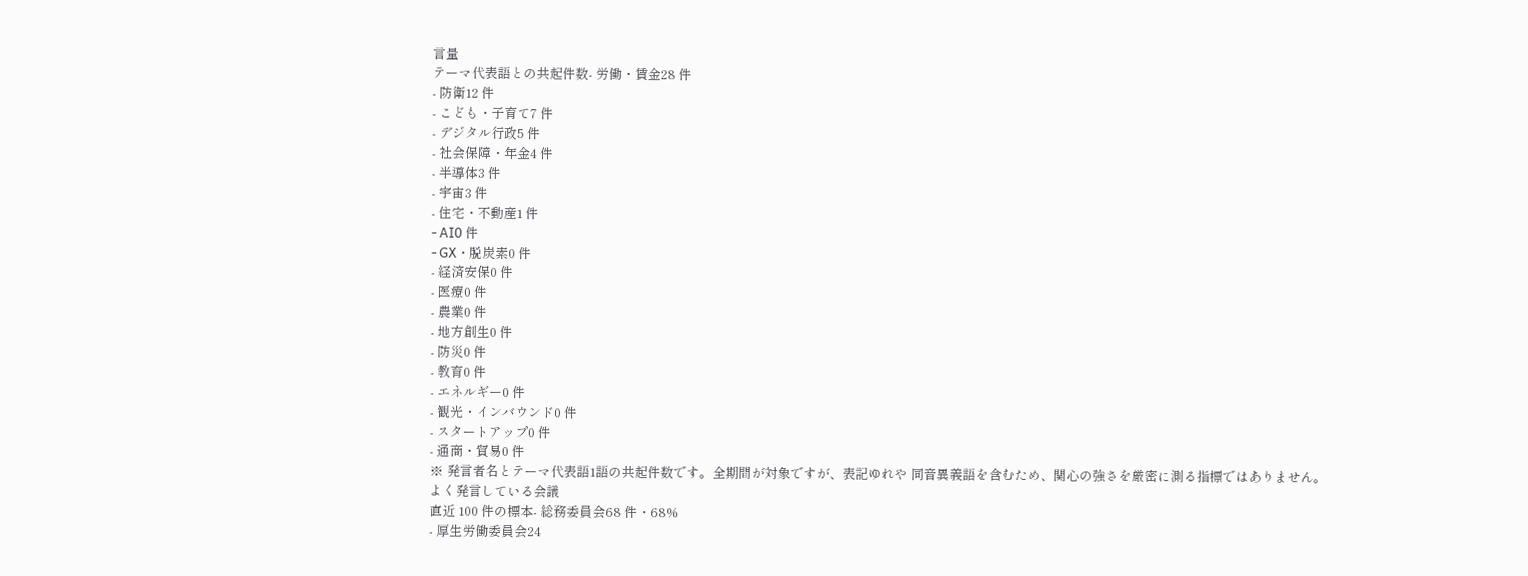言量
テーマ代表語との共起件数- 労働・賃金28 件
- 防衛12 件
- こども・子育て7 件
- デジタル行政5 件
- 社会保障・年金4 件
- 半導体3 件
- 宇宙3 件
- 住宅・不動産1 件
- AI0 件
- GX・脱炭素0 件
- 経済安保0 件
- 医療0 件
- 農業0 件
- 地方創生0 件
- 防災0 件
- 教育0 件
- エネルギー0 件
- 観光・インバウンド0 件
- スタートアップ0 件
- 通商・貿易0 件
※ 発言者名とテーマ代表語1語の共起件数です。全期間が対象ですが、表記ゆれや 同音異義語を含むため、関心の強さを厳密に測る指標ではありません。
よく発言している会議
直近 100 件の標本- 総務委員会68 件・68%
- 厚生労働委員会24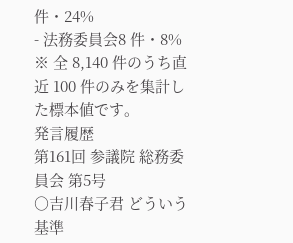件・24%
- 法務委員会8 件・8%
※ 全 8,140 件のうち直近 100 件のみを集計した標本値です。
発言履歴
第161回 参議院 総務委員会 第5号
○吉川春子君 どういう基準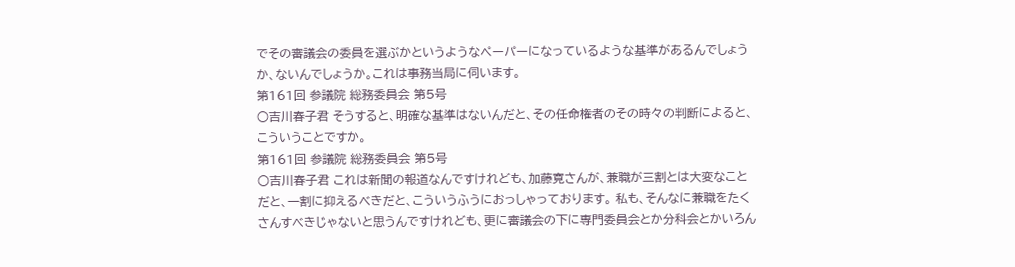でその審議会の委員を選ぶかというようなペーパーになっているような基準があるんでしょうか、ないんでしょうか。これは事務当局に伺います。
第161回 参議院 総務委員会 第5号
○吉川春子君 そうすると、明確な基準はないんだと、その任命権者のその時々の判断によると、こういうことですか。
第161回 参議院 総務委員会 第5号
○吉川春子君 これは新聞の報道なんですけれども、加藤寛さんが、兼職が三割とは大変なことだと、一割に抑えるべきだと、こういうふうにおっしゃっております。 私も、そんなに兼職をたくさんすべきじゃないと思うんですけれども、更に審議会の下に専門委員会とか分科会とかいろん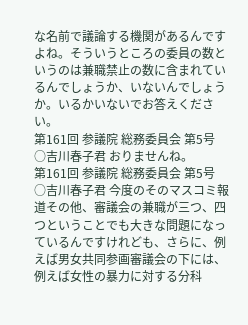な名前で議論する機関があるんですよね。そういうところの委員の数というのは兼職禁止の数に含まれているんでしょうか、いないんでしょうか。いるかいないでお答えください。
第161回 参議院 総務委員会 第5号
○吉川春子君 おりませんね。
第161回 参議院 総務委員会 第5号
○吉川春子君 今度のそのマスコミ報道その他、審議会の兼職が三つ、四つということでも大きな問題になっているんですけれども、さらに、例えば男女共同参画審議会の下には、例えば女性の暴力に対する分科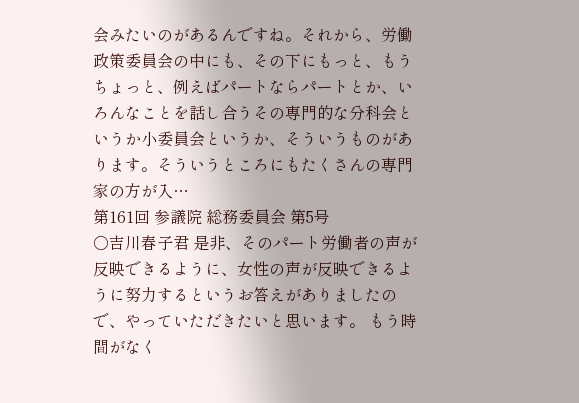会みたいのがあるんですね。それから、労働政策委員会の中にも、その下にもっと、もうちょっと、例えばパートならパートとか、いろんなことを話し合うその専門的な分科会というか小委員会というか、そういうものがあります。そういうところにもたくさんの専門家の方が入…
第161回 参議院 総務委員会 第5号
○吉川春子君 是非、そのパート労働者の声が反映できるように、女性の声が反映できるように努力するというお答えがありましたので、やっていただきたいと思います。 もう時間がなく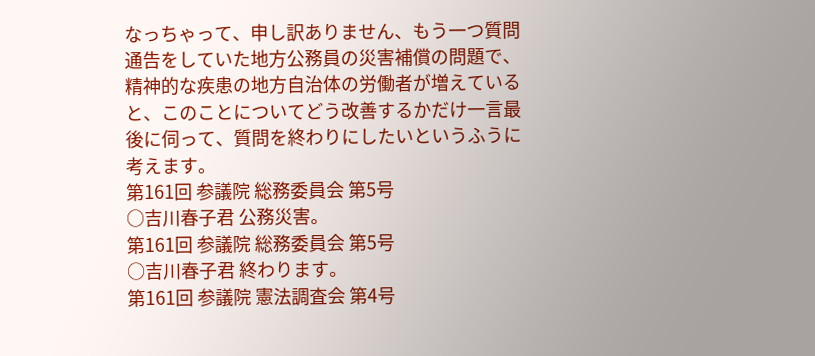なっちゃって、申し訳ありません、もう一つ質問通告をしていた地方公務員の災害補償の問題で、精神的な疾患の地方自治体の労働者が増えていると、このことについてどう改善するかだけ一言最後に伺って、質問を終わりにしたいというふうに考えます。
第161回 参議院 総務委員会 第5号
○吉川春子君 公務災害。
第161回 参議院 総務委員会 第5号
○吉川春子君 終わります。
第161回 参議院 憲法調査会 第4号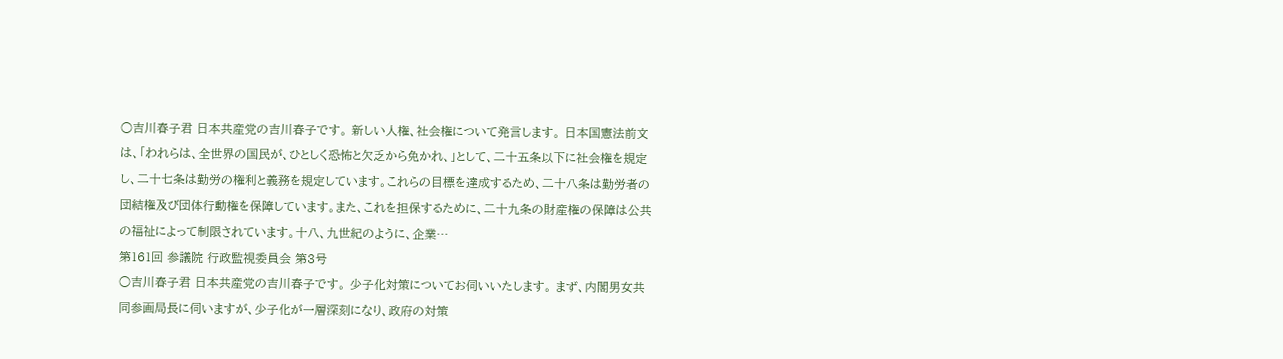○吉川春子君 日本共産党の吉川春子です。 新しい人権、社会権について発言します。 日本国憲法前文は、「われらは、全世界の国民が、ひとしく恐怖と欠乏から免かれ、」として、二十五条以下に社会権を規定し、二十七条は勤労の権利と義務を規定しています。これらの目標を達成するため、二十八条は勤労者の団結権及び団体行動権を保障しています。また、これを担保するために、二十九条の財産権の保障は公共の福祉によって制限されています。十八、九世紀のように、企業…
第161回 参議院 行政監視委員会 第3号
○吉川春子君 日本共産党の吉川春子です。 少子化対策についてお伺いいたします。 まず、内閣男女共同参画局長に伺いますが、少子化が一層深刻になり、政府の対策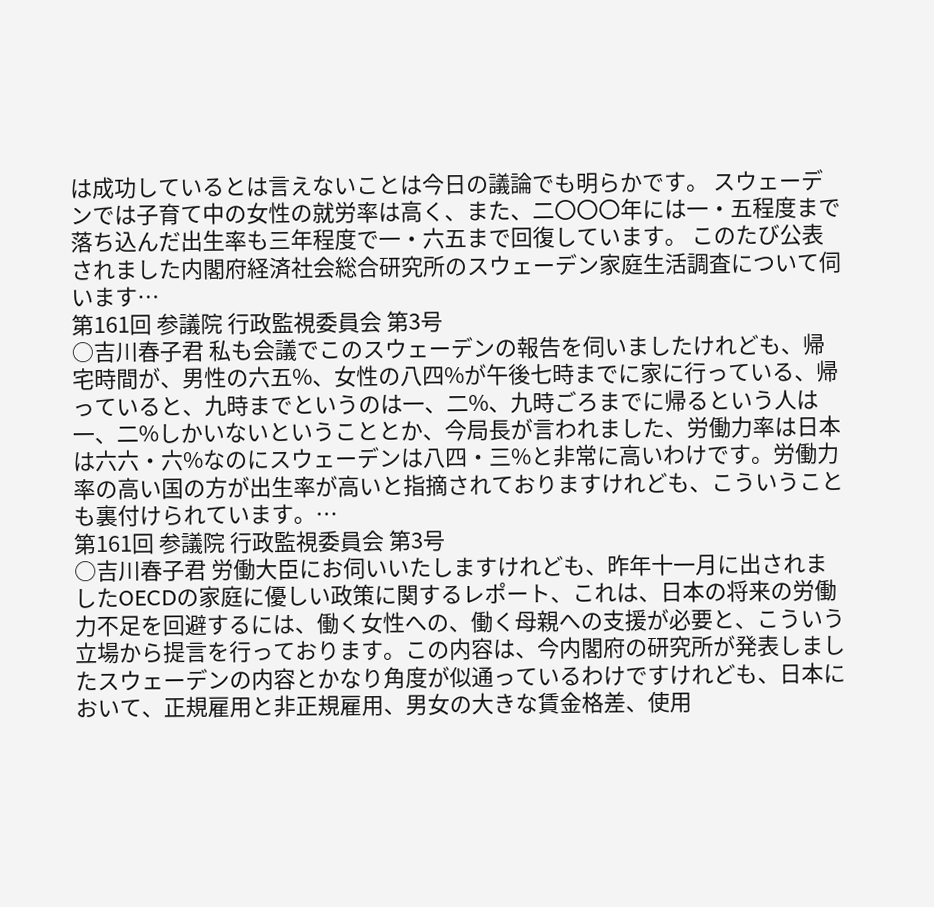は成功しているとは言えないことは今日の議論でも明らかです。 スウェーデンでは子育て中の女性の就労率は高く、また、二〇〇〇年には一・五程度まで落ち込んだ出生率も三年程度で一・六五まで回復しています。 このたび公表されました内閣府経済社会総合研究所のスウェーデン家庭生活調査について伺います…
第161回 参議院 行政監視委員会 第3号
○吉川春子君 私も会議でこのスウェーデンの報告を伺いましたけれども、帰宅時間が、男性の六五%、女性の八四%が午後七時までに家に行っている、帰っていると、九時までというのは一、二%、九時ごろまでに帰るという人は一、二%しかいないということとか、今局長が言われました、労働力率は日本は六六・六%なのにスウェーデンは八四・三%と非常に高いわけです。労働力率の高い国の方が出生率が高いと指摘されておりますけれども、こういうことも裏付けられています。…
第161回 参議院 行政監視委員会 第3号
○吉川春子君 労働大臣にお伺いいたしますけれども、昨年十一月に出されましたOECDの家庭に優しい政策に関するレポート、これは、日本の将来の労働力不足を回避するには、働く女性への、働く母親への支援が必要と、こういう立場から提言を行っております。この内容は、今内閣府の研究所が発表しましたスウェーデンの内容とかなり角度が似通っているわけですけれども、日本において、正規雇用と非正規雇用、男女の大きな賃金格差、使用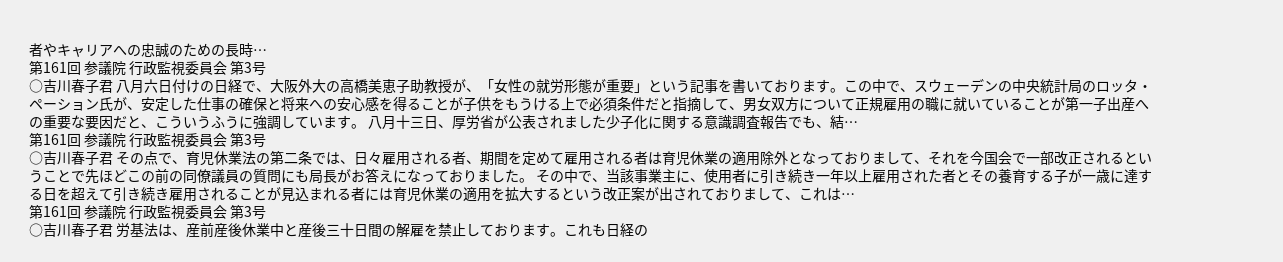者やキャリアへの忠誠のための長時…
第161回 参議院 行政監視委員会 第3号
○吉川春子君 八月六日付けの日経で、大阪外大の高橋美恵子助教授が、「女性の就労形態が重要」という記事を書いております。この中で、スウェーデンの中央統計局のロッタ・ペーション氏が、安定した仕事の確保と将来への安心感を得ることが子供をもうける上で必須条件だと指摘して、男女双方について正規雇用の職に就いていることが第一子出産への重要な要因だと、こういうふうに強調しています。 八月十三日、厚労省が公表されました少子化に関する意識調査報告でも、結…
第161回 参議院 行政監視委員会 第3号
○吉川春子君 その点で、育児休業法の第二条では、日々雇用される者、期間を定めて雇用される者は育児休業の適用除外となっておりまして、それを今国会で一部改正されるということで先ほどこの前の同僚議員の質問にも局長がお答えになっておりました。 その中で、当該事業主に、使用者に引き続き一年以上雇用された者とその養育する子が一歳に達する日を超えて引き続き雇用されることが見込まれる者には育児休業の適用を拡大するという改正案が出されておりまして、これは…
第161回 参議院 行政監視委員会 第3号
○吉川春子君 労基法は、産前産後休業中と産後三十日間の解雇を禁止しております。これも日経の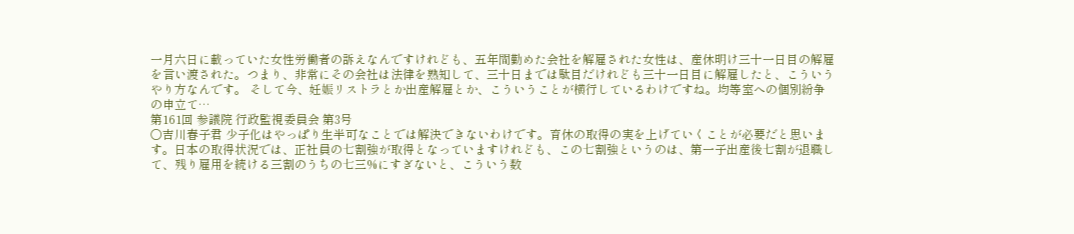一月六日に載っていた女性労働者の訴えなんですけれども、五年間勤めた会社を解雇された女性は、産休明け三十一日目の解雇を言い渡された。つまり、非常にその会社は法律を熟知して、三十日までは駄目だけれども三十一日目に解雇したと、こういうやり方なんです。 そして今、妊娠リストラとか出産解雇とか、こういうことが横行しているわけですね。均等室への個別紛争の申立て…
第161回 参議院 行政監視委員会 第3号
○吉川春子君 少子化はやっぱり生半可なことでは解決できないわけです。育休の取得の実を上げていくことが必要だと思います。日本の取得状況では、正社員の七割強が取得となっていますけれども、この七割強というのは、第一子出産後七割が退職して、残り雇用を続ける三割のうちの七三%にすぎないと、こういう数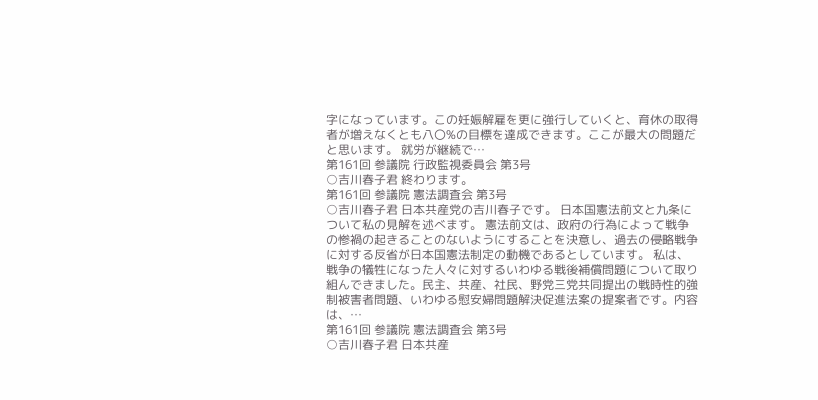字になっています。この妊娠解雇を更に強行していくと、育休の取得者が増えなくとも八〇%の目標を達成できます。ここが最大の問題だと思います。 就労が継続で…
第161回 参議院 行政監視委員会 第3号
○吉川春子君 終わります。
第161回 参議院 憲法調査会 第3号
○吉川春子君 日本共産党の吉川春子です。 日本国憲法前文と九条について私の見解を述べます。 憲法前文は、政府の行為によって戦争の惨禍の起きることのないようにすることを決意し、過去の侵略戦争に対する反省が日本国憲法制定の動機であるとしています。 私は、戦争の犠牲になった人々に対するいわゆる戦後補償問題について取り組んできました。民主、共産、社民、野党三党共同提出の戦時性的強制被害者問題、いわゆる慰安婦問題解決促進法案の提案者です。内容は、…
第161回 参議院 憲法調査会 第3号
○吉川春子君 日本共産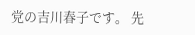党の吉川春子です。 先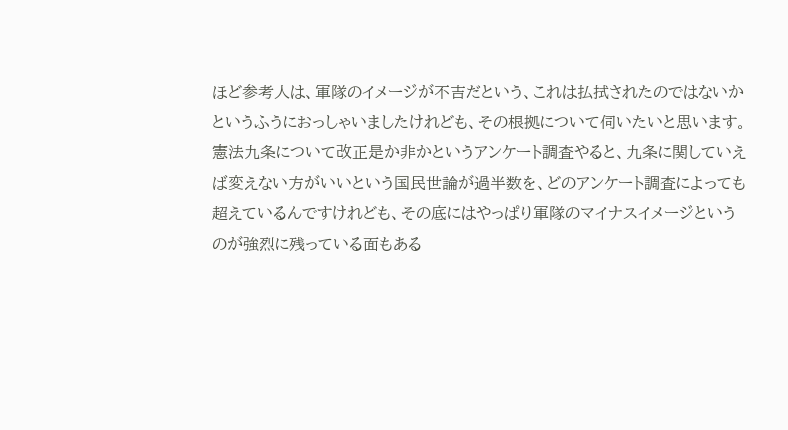ほど参考人は、軍隊のイメージが不吉だという、これは払拭されたのではないかというふうにおっしゃいましたけれども、その根拠について伺いたいと思います。 憲法九条について改正是か非かというアンケート調査やると、九条に関していえば変えない方がいいという国民世論が過半数を、どのアンケート調査によっても超えているんですけれども、その底にはやっぱり軍隊のマイナスイメージというのが強烈に残っている面もある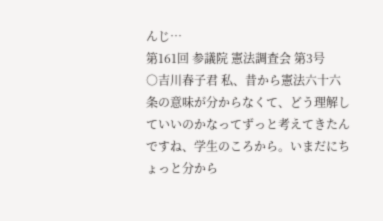んじ…
第161回 参議院 憲法調査会 第3号
○吉川春子君 私、昔から憲法六十六条の意味が分からなくて、どう理解していいのかなってずっと考えてきたんですね、学生のころから。いまだにちょっと分から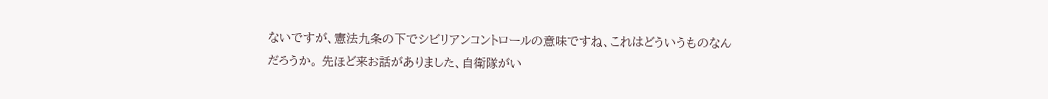ないですが、憲法九条の下でシビリアンコントロールの意味ですね、これはどういうものなんだろうか。 先ほど来お話がありました、自衛隊がい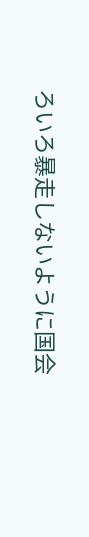ろいろ暴走しないように国会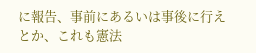に報告、事前にあるいは事後に行えとか、これも憲法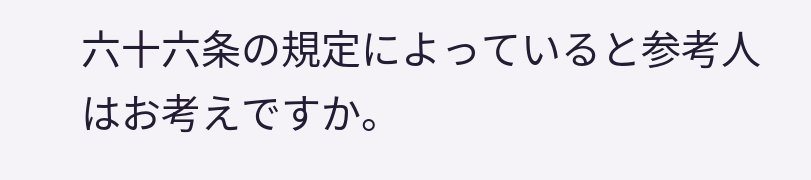六十六条の規定によっていると参考人はお考えですか。